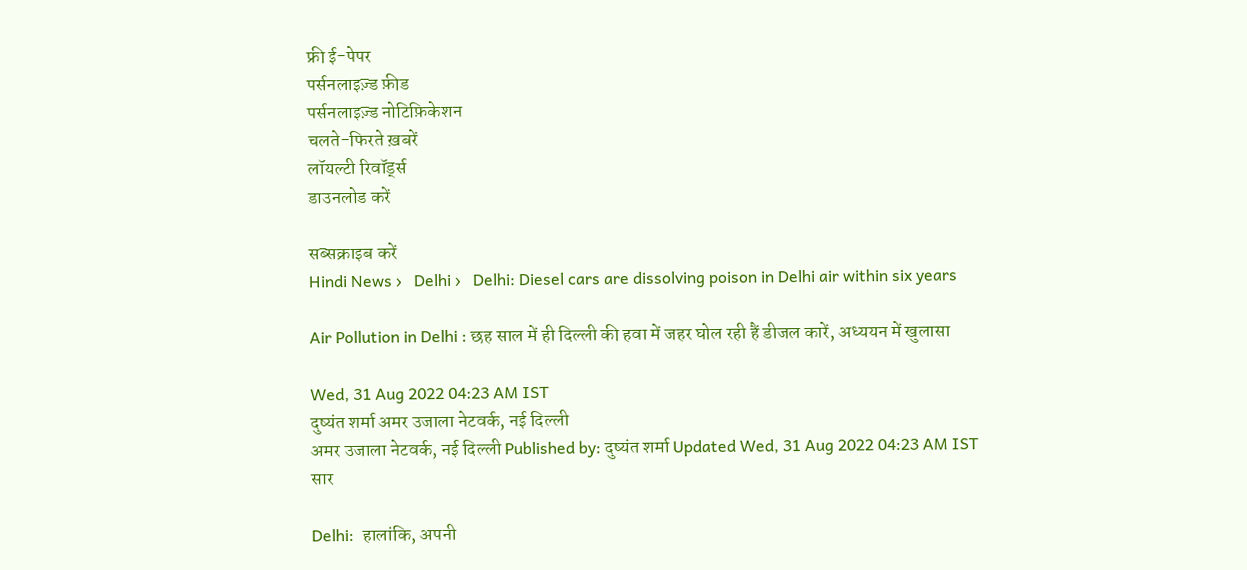फ्री ई-पेपर
पर्सनलाइज़्ड फ़ीड
पर्सनलाइज़्ड नोटिफ़िकेशन
चलते-फिरते ख़बरें
लॉयल्टी रिवॉर्ड्स
डाउनलोड करें

सब्सक्राइब करें
Hindi News ›   Delhi ›   Delhi: Diesel cars are dissolving poison in Delhi air within six years

Air Pollution in Delhi : छह साल में ही दिल्ली की हवा में जहर घोल रही हैं डीजल कारें, अध्ययन में खुलासा

Wed, 31 Aug 2022 04:23 AM IST
दुष्यंत शर्मा अमर उजाला नेटवर्क, नई दिल्ली
अमर उजाला नेटवर्क, नई दिल्ली Published by: दुष्यंत शर्मा Updated Wed, 31 Aug 2022 04:23 AM IST
सार

Delhi:  हालांकि, अपनी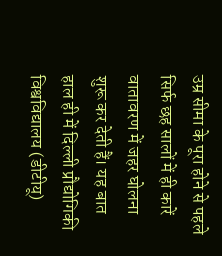उम्र सीमा के पूरा होने से पहले सिर्फ छह सालों में ही कारें वातावरण में जहर घोलना शुरू कर देती हैं। यह बात हाल ही में दिल्ली प्रौद्योगिकी विश्वविद्यालय (डीटीयू)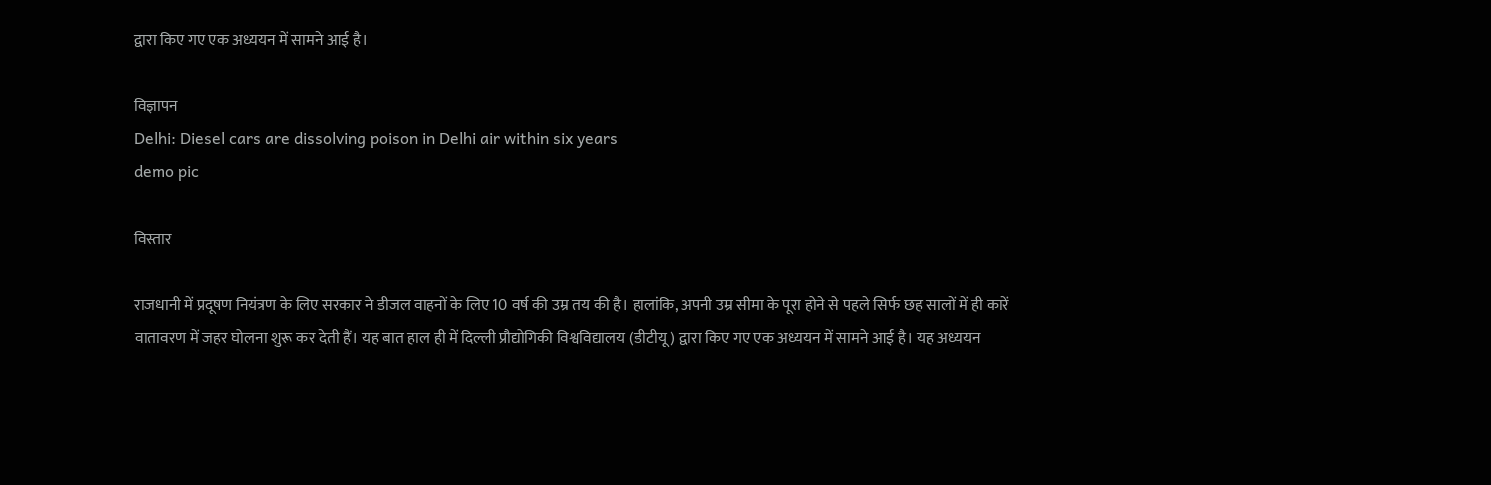द्वारा किए गए एक अध्ययन में सामने आई है।

विज्ञापन
Delhi: Diesel cars are dissolving poison in Delhi air within six years
demo pic

विस्तार

राजधानी में प्रदूषण नियंत्रण के लिए सरकार ने डीजल वाहनों के लिए 10 वर्ष की उम्र तय की है। हालांकि, अपनी उम्र सीमा के पूरा होने से पहले सिर्फ छह सालों में ही कारें वातावरण में जहर घोलना शुरू कर देती हैं। यह बात हाल ही में दिल्ली प्रौद्योगिकी विश्वविद्यालय (डीटीयू) द्वारा किए गए एक अध्ययन में सामने आई है। यह अध्ययन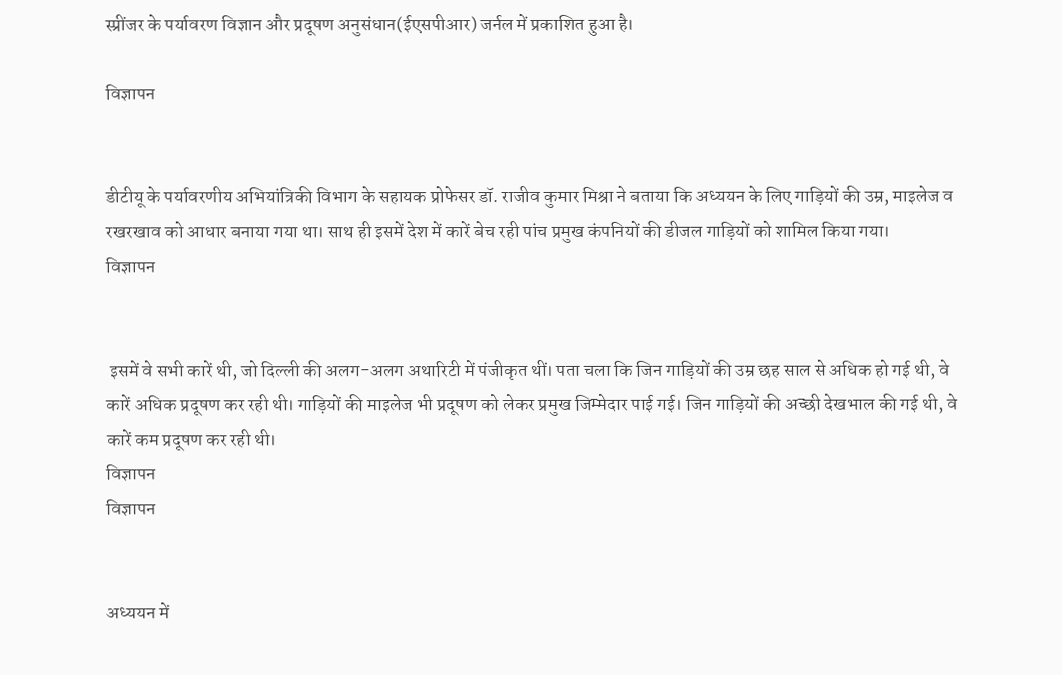स्प्रींजर के पर्यावरण विज्ञान और प्रदूषण अनुसंधान(ईएसपीआर) जर्नल में प्रकाशित हुआ है।

विज्ञापन


डीटीयू के पर्यावरणीय अभियांत्रिकी विभाग के सहायक प्रोफेसर डॉ. राजीव कुमार मिश्रा ने बताया कि अध्ययन के लिए गाड़ियों की उम्र, माइलेज व रखरखाव को आधार बनाया गया था। साथ ही इसमें देश में कारें बेच रही पांच प्रमुख कंपनियों की डीजल गाड़ियों को शामिल किया गया।
विज्ञापन


 इसमें वे सभी कारें थी, जो दिल्ली की अलग-अलग अथारिटी में पंजीकृत थीं। पता चला कि जिन गाड़ियों की उम्र छह साल से अधिक हो गई थी, वे कारें अधिक प्रदूषण कर रही थी। गाड़ियों की माइलेज भी प्रदूषण को लेकर प्रमुख जिम्मेदार पाई गई। जिन गाड़ियों की अच्छी देखभाल की गई थी, वे कारें कम प्रदूषण कर रही थी।
विज्ञापन
विज्ञापन


अध्ययन में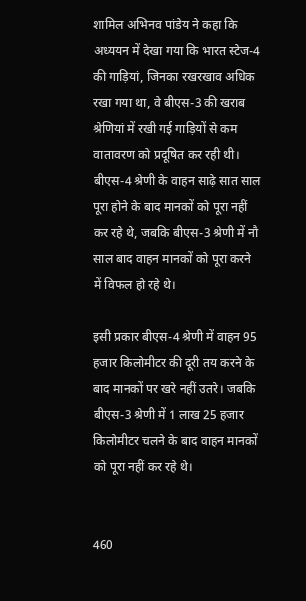शामिल अभिनव पांडेय ने कहा कि अध्ययन में देखा गया कि भारत स्टेज-4 की गाड़ियां, जिनका रखरखाव अधिक रखा गया था, वे बीएस-3 की खराब श्रेणियां में रखी गई गाड़ियों से कम वातावरण को प्रदूषित कर रही थी। बीएस-4 श्रेणी के वाहन साढ़े सात साल पूरा होने के बाद मानकों को पूरा नहीं कर रहे थे, जबकि बीएस-3 श्रेणी में नौ साल बाद वाहन मानकों को पूरा करने में विफल हो रहे थे।

इसी प्रकार बीएस-4 श्रेणी में वाहन 95 हजार किलोमीटर की दूरी तय करने के बाद मानकों पर खरे नहीं उतरे। जबकि बीएस-3 श्रेणी में 1 लाख 25 हजार किलोमीटर चलने के बाद वाहन मानकों को पूरा नहीं कर रहे थे।


460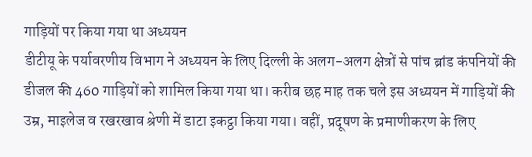गाड़ियों पर किया गया था अध्ययन
डीटीयू के पर्यावरणीय विभाग ने अध्ययन के लिए दिल्ली के अलग-अलग क्षेत्रों से पांच ब्रांड कंपनियों की डीजल की 460 गाड़ियों को शामिल किया गया था। करीब छह माह तक चले इस अध्ययन में गाड़ियों की उम्र, माइलेज व रखरखाव श्रेणी में डाटा इकट्ठा किया गया। वहीं, प्रदूषण के प्रमाणीकरण के लिए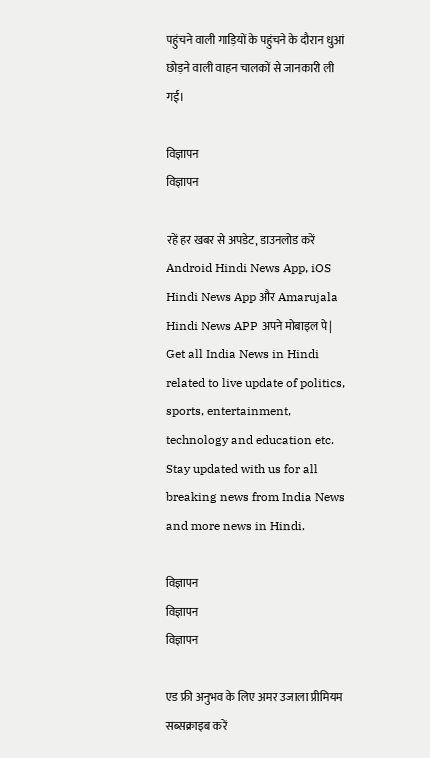पहुंचने वाली गाड़ियों के पहुंचने के दौरान धुआं छोड़ने वाली वाहन चालकों से जानकारी ली गई।

विज्ञापन
विज्ञापन

रहें हर खबर से अपडेट, डाउनलोड करें Android Hindi News App, iOS Hindi News App और Amarujala Hindi News APP अपने मोबाइल पे|
Get all India News in Hindi related to live update of politics, sports, entertainment, technology and education etc. Stay updated with us for all breaking news from India News and more news in Hindi.

विज्ञापन
विज्ञापन
विज्ञापन

एड फ्री अनुभव के लिए अमर उजाला प्रीमियम सब्सक्राइब करें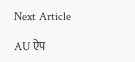Next Article

AU ऐप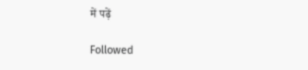में पढ़ें

Followed